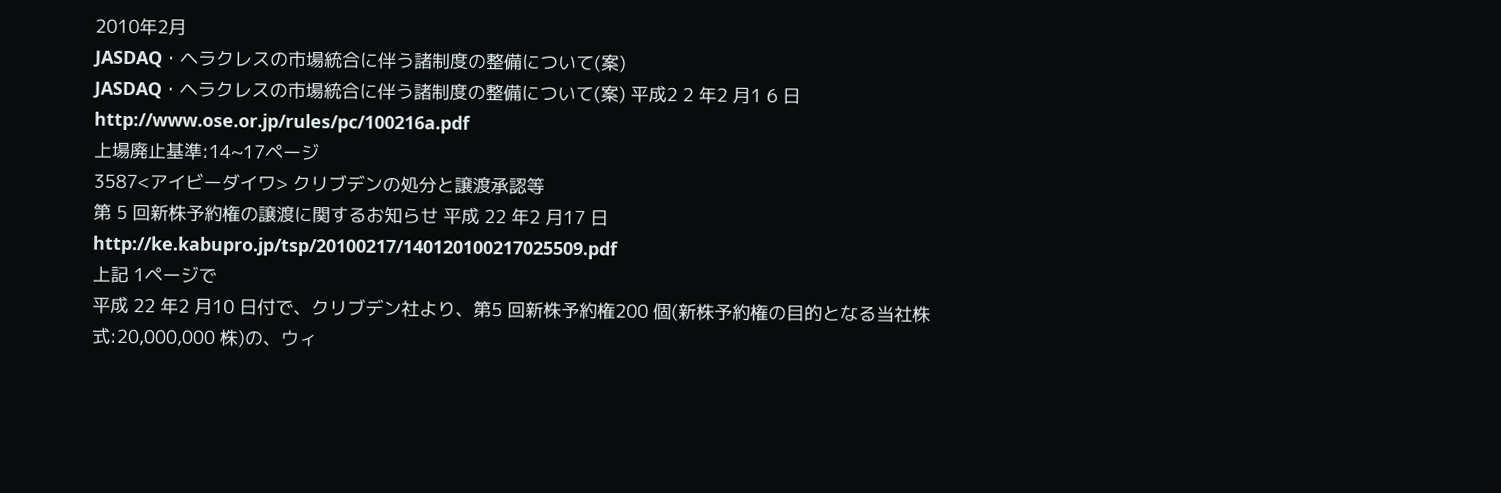2010年2月
JASDAQ・ヘラクレスの市場統合に伴う諸制度の整備について(案)
JASDAQ・ヘラクレスの市場統合に伴う諸制度の整備について(案) 平成2 2 年2 月1 6 日
http://www.ose.or.jp/rules/pc/100216a.pdf
上場廃止基準:14~17ページ
3587<アイビーダイワ> クリブデンの処分と譲渡承認等
第 5 回新株予約権の譲渡に関するお知らせ 平成 22 年2 月17 日
http://ke.kabupro.jp/tsp/20100217/140120100217025509.pdf
上記 1ページで
平成 22 年2 月10 日付で、クリブデン社より、第5 回新株予約権200 個(新株予約権の目的となる当社株式:20,000,000 株)の、ウィ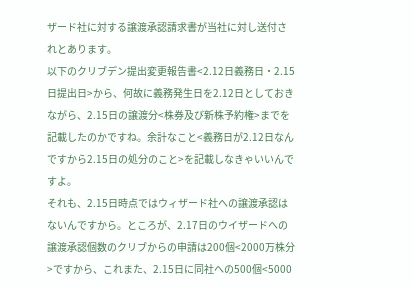ザード社に対する譲渡承認請求書が当社に対し送付されとあります。
以下のクリブデン提出変更報告書<2.12日義務日・2.15日提出日>から、何故に義務発生日を2.12日としておきながら、2.15日の譲渡分<株券及び新株予約権>までを記載したのかですね。余計なこと<義務日が2.12日なんですから2.15日の処分のこと>を記載しなきゃいいんですよ。
それも、2.15日時点ではウィザード社への譲渡承認はないんですから。ところが、2.17日のウイザードへの譲渡承認個数のクリブからの申請は200個<2000万株分>ですから、これまた、2.15日に同社への500個<5000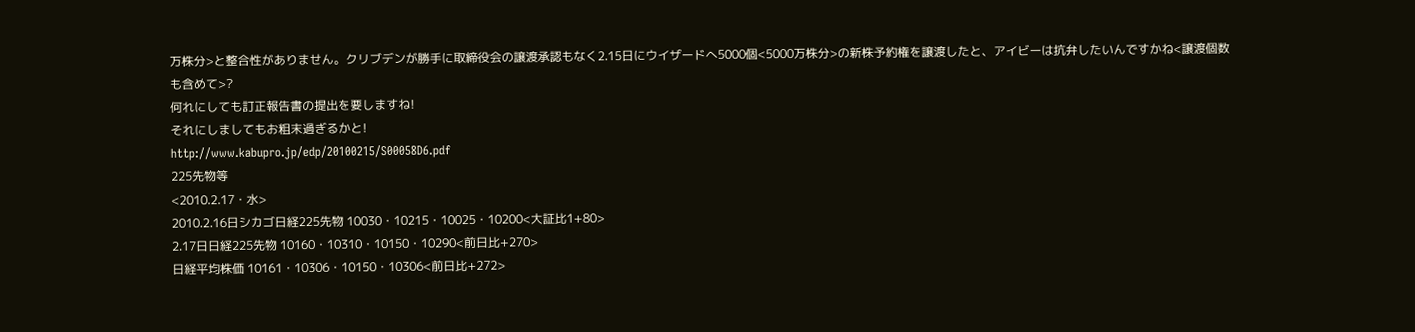万株分>と整合性がありません。クリブデンが勝手に取締役会の譲渡承認もなく2.15日にウイザードへ5000個<5000万株分>の新株予約権を譲渡したと、アイビーは抗弁したいんですかね<譲渡個数も含めて>?
何れにしても訂正報告書の提出を要しますね!
それにしましてもお粗末過ぎるかと!
http://www.kabupro.jp/edp/20100215/S00058D6.pdf
225先物等
<2010.2.17・水>
2010.2.16日シカゴ日経225先物 10030・10215・10025・10200<大証比1+80>
2.17日日経225先物 10160・10310・10150・10290<前日比+270>
日経平均株価 10161・10306・10150・10306<前日比+272>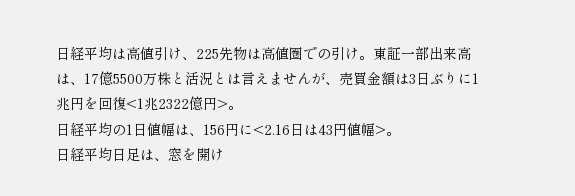日経平均は高値引け、225先物は高値圏での引け。東証一部出来高は、17億5500万株と活況とは言えませんが、売買金額は3日ぶりに1兆円を回復<1兆2322億円>。
日経平均の1日値幅は、156円に<2.16日は43円値幅>。
日経平均日足は、窓を開け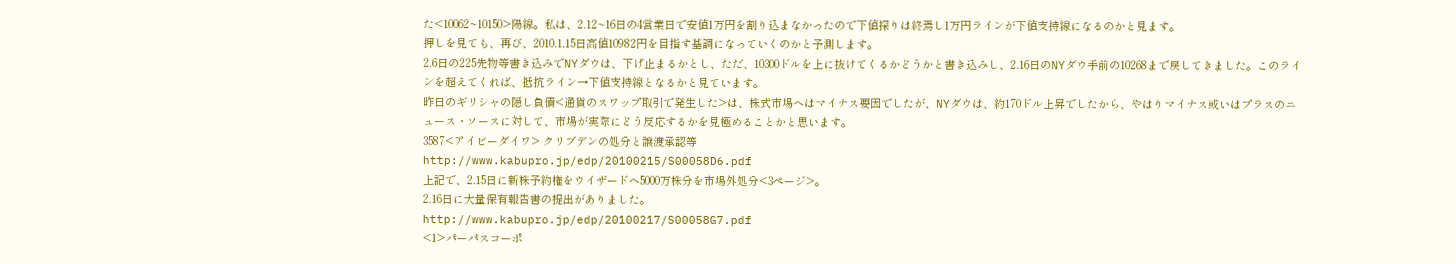た<10062~10150>陽線。私は、2.12~16日の4営業日で安値1万円を割り込まなかったので下値探りは終焉し1万円ラインが下値支持線になるのかと見ます。
押しを見ても、再び、2010.1.15日高値10982円を目指す基調になっていくのかと予測します。
2.6日の225先物等書き込みでNYダウは、下げ止まるかとし、ただ、10300ドルを上に抜けてくるかどうかと書き込みし、2.16日のNYダウ手前の10268まで戻してきました。このラインを超えてくれば、抵抗ライン→下値支持線となるかと見ています。
昨日のギリシャの隠し負債<通貨のスワップ取引で発生した>は、株式市場へはマイナス要因でしたが、NYダウは、約170ドル上昇でしたから、やはりマイナス或いはプラスのニュース・ソースに対して、市場が実際にどう反応するかを見極めることかと思います。
3587<アイビーダイワ> クリブデンの処分と譲渡承認等
http://www.kabupro.jp/edp/20100215/S00058D6.pdf
上記で、2.15日に新株予約権をウイザードへ5000万株分を市場外処分<3ページ>。
2.16日に大量保有報告書の提出がありました。
http://www.kabupro.jp/edp/20100217/S00058G7.pdf
<1>パーパスコーポ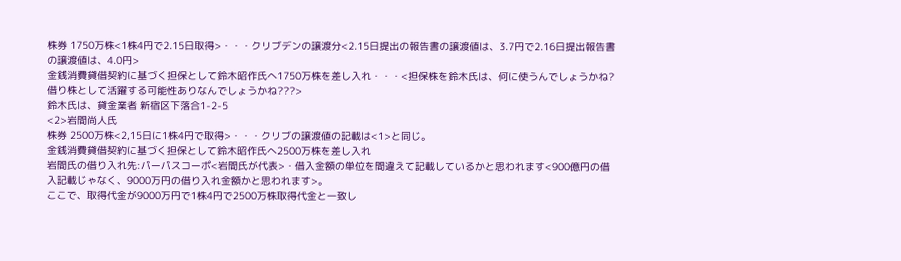株券 1750万株<1株4円で2.15日取得>・・・クリブデンの譲渡分<2.15日提出の報告書の譲渡値は、3.7円で2.16日提出報告書の譲渡値は、4.0円>
金銭消費貸借契約に基づく担保として鈴木昭作氏へ1750万株を差し入れ・・・<担保株を鈴木氏は、何に使うんでしょうかね?借り株として活躍する可能性ありなんでしょうかね???>
鈴木氏は、貸金業者 新宿区下落合1-2-5
<2>岩間尚人氏
株券 2500万株<2,15日に1株4円で取得>・・・クリブの譲渡値の記載は<1>と同じ。
金銭消費貸借契約に基づく担保として鈴木昭作氏へ2500万株を差し入れ
岩間氏の借り入れ先:パーパスコーポ<岩間氏が代表>・借入金額の単位を間違えて記載しているかと思われます<900億円の借入記載じゃなく、9000万円の借り入れ金額かと思われます>。
ここで、取得代金が9000万円で1株4円で2500万株取得代金と一致し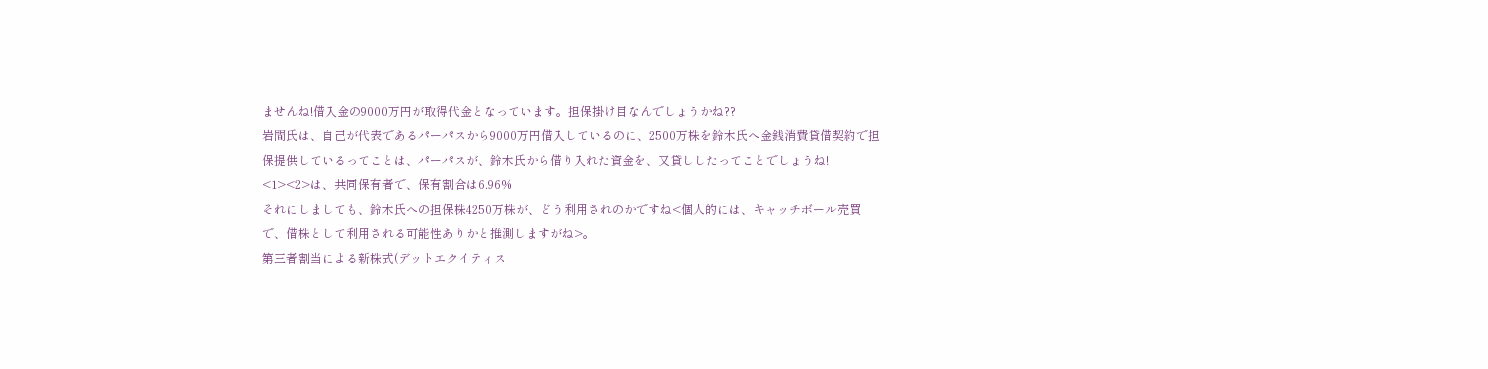ませんね!借入金の9000万円が取得代金となっています。担保掛け目なんでしょうかね??
岩間氏は、自己が代表であるパーパスから9000万円借入しているのに、2500万株を鈴木氏へ金銭消費貸借契約で担保提供しているってことは、パーパスが、鈴木氏から借り入れた資金を、又貸ししたってことでしょうね!
<1><2>は、共同保有者で、保有割合は6.96%
それにしましても、鈴木氏への担保株4250万株が、どう利用されのかですね<個人的には、キャッチボール売買で、借株として利用される可能性ありかと推測しますがね>。
第三者割当による新株式(デットエクイティス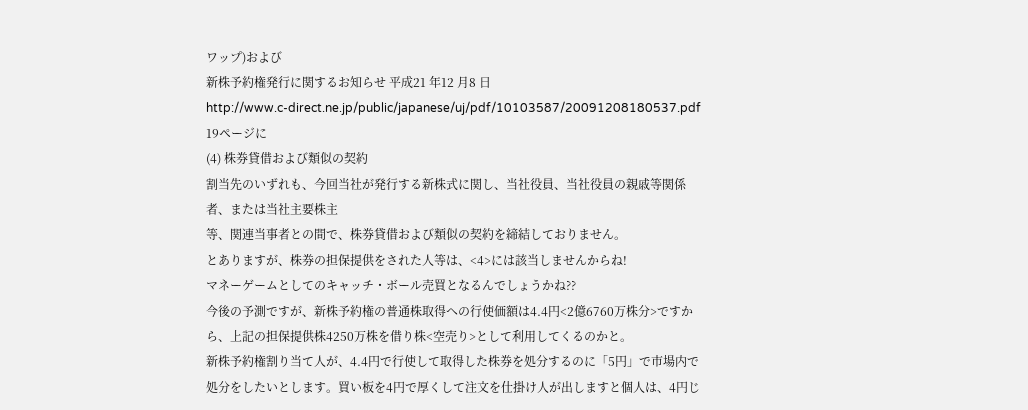ワップ)および
新株予約権発行に関するお知らせ 平成21 年12 月8 日
http://www.c-direct.ne.jp/public/japanese/uj/pdf/10103587/20091208180537.pdf
19ページに
(4) 株券貸借および類似の契約
割当先のいずれも、今回当社が発行する新株式に関し、当社役員、当社役員の親戚等関係者、または当社主要株主
等、関連当事者との間で、株券貸借および類似の契約を締結しておりません。
とありますが、株券の担保提供をされた人等は、<4>には該当しませんからね!
マネーゲームとしてのキャッチ・ボール売買となるんでしょうかね??
今後の予測ですが、新株予約権の普通株取得への行使価額は4.4円<2億6760万株分>ですから、上記の担保提供株4250万株を借り株<空売り>として利用してくるのかと。
新株予約権割り当て人が、4.4円で行使して取得した株券を処分するのに「5円」で市場内で処分をしたいとします。買い板を4円で厚くして注文を仕掛け人が出しますと個人は、4円じ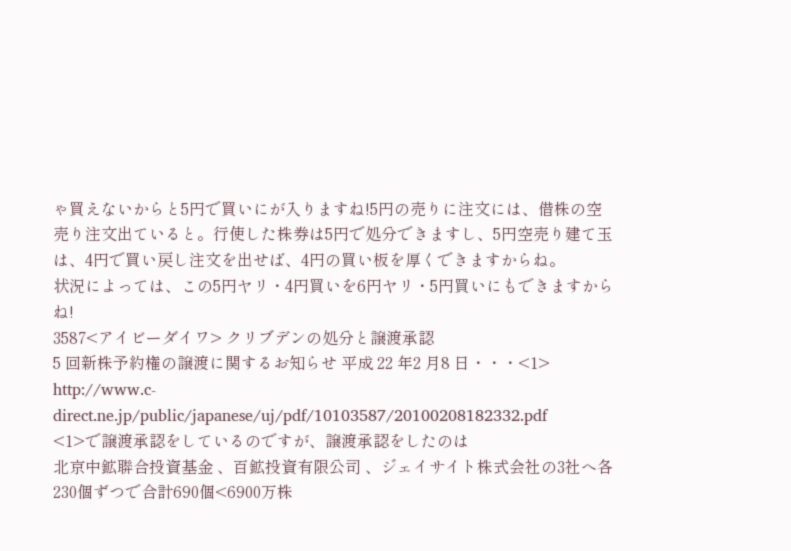ゃ買えないからと5円で買いにが入りますね!5円の売りに注文には、借株の空売り注文出ていると。行使した株券は5円で処分できますし、5円空売り建て玉は、4円で買い戻し注文を出せば、4円の買い板を厚くできますからね。
状況によっては、この5円ヤリ・4円買いを6円ヤリ・5円買いにもできますからね!
3587<アイビーダイワ> クリブデンの処分と譲渡承認
5 回新株予約権の譲渡に関するお知らせ 平成 22 年2 月8 日・・・<1>
http://www.c-direct.ne.jp/public/japanese/uj/pdf/10103587/20100208182332.pdf
<1>で譲渡承認をしているのですが、譲渡承認をしたのは
北京中鉱聨合投資基金 、百鉱投資有限公司 、ジェイサイト株式会社の3社へ各230個ずつで合計690個<6900万株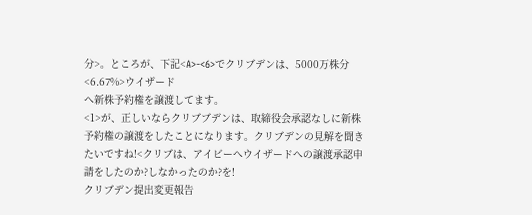分>。ところが、下記<A>-<6>でクリブデンは、5000万株分<6.67%>ウイザード
へ新株予約権を譲渡してます。
<1>が、正しいならクリブブデンは、取締役会承認なしに新株予約権の譲渡をしたことになります。クリブデンの見解を聞きたいですね!<クリブは、アイビーへウイザードへの譲渡承認申請をしたのか?しなかったのか?を!
クリブデン提出変更報告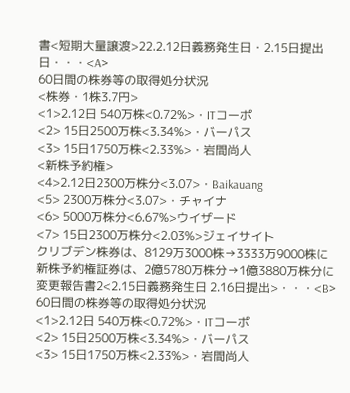書<短期大量譲渡>22.2.12日義務発生日・2.15日提出日・・・<A>
60日間の株券等の取得処分状況
<株券・1株3.7円>
<1>2.12日 540万株<0.72%>・ITコーポ
<2> 15日2500万株<3.34%>・バーパス
<3> 15日1750万株<2.33%>・岩間尚人
<新株予約権>
<4>2.12日2300万株分<3.07>・Baikauang
<5> 2300万株分<3.07>・チャイナ
<6> 5000万株分<6.67%>ウイザード
<7> 15日2300万株分<2.03%>ジェイサイト
クリブデン株券は、8129万3000株→3333万9000株に
新株予約権証券は、2億5780万株分→1億3880万株分に
変更報告書2<2.15日義務発生日 2.16日提出>・・・<B>
60日間の株券等の取得処分状況
<1>2.12日 540万株<0.72%>・ITコーポ
<2> 15日2500万株<3.34%>・バーパス
<3> 15日1750万株<2.33%>・岩間尚人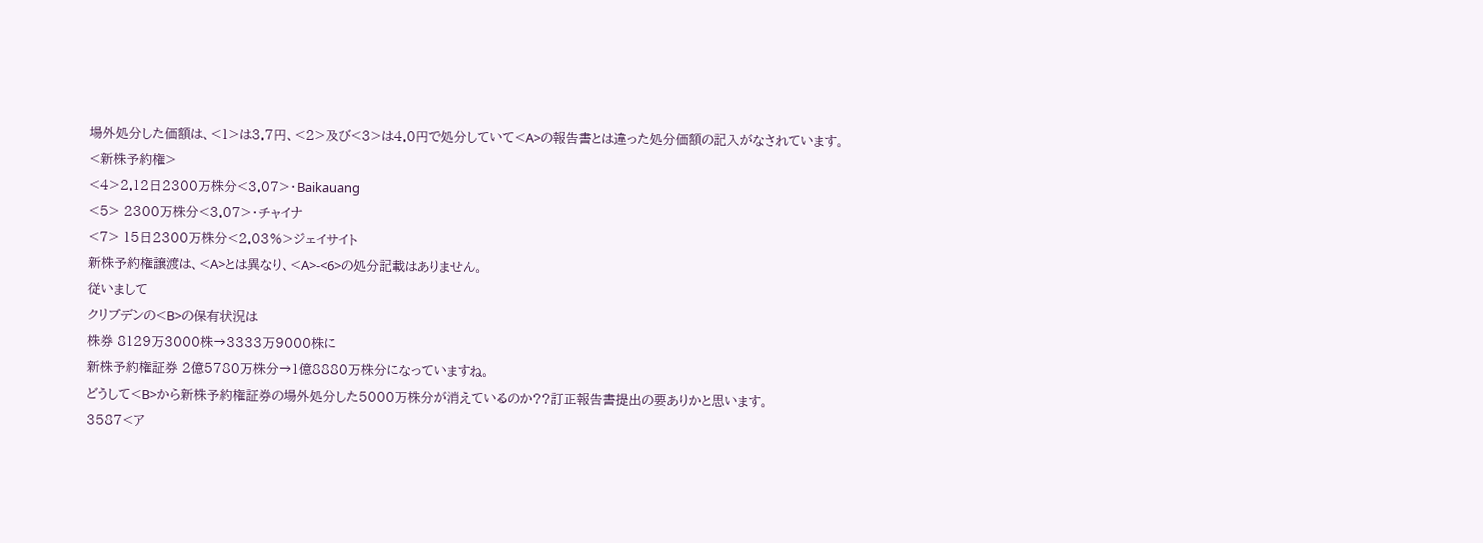場外処分した価額は、<1>は3.7円、<2>及び<3>は4.0円で処分していて<A>の報告書とは違った処分価額の記入がなされています。
<新株予約権>
<4>2.12日2300万株分<3.07>・Baikauang
<5> 2300万株分<3.07>・チャイナ
<7> 15日2300万株分<2.03%>ジェイサイト
新株予約権譲渡は、<A>とは異なり、<A>-<6>の処分記載はありません。
従いまして
クリブデンの<B>の保有状況は
株券 8129万3000株→3333万9000株に
新株予約権証券 2億5780万株分→1億8880万株分になっていますね。
どうして<B>から新株予約権証券の場外処分した5000万株分が消えているのか??訂正報告書提出の要ありかと思います。
3587<ア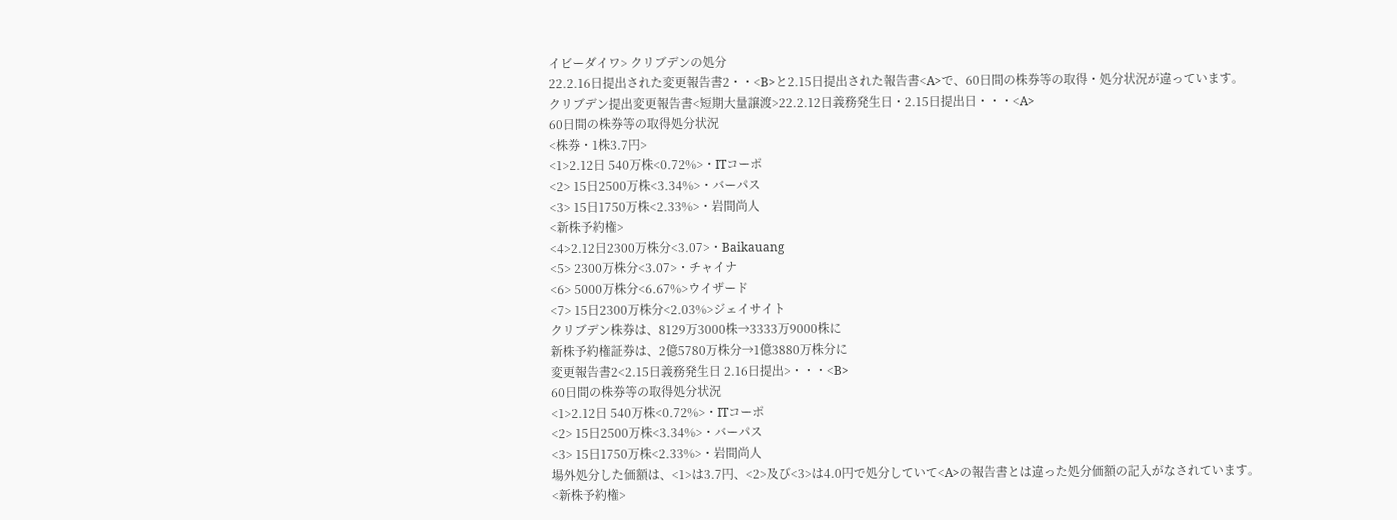イビーダイワ> クリブデンの処分
22.2.16日提出された変更報告書2・・<B>と2.15日提出された報告書<A>で、60日間の株券等の取得・処分状況が違っています。
クリブデン提出変更報告書<短期大量譲渡>22.2.12日義務発生日・2.15日提出日・・・<A>
60日間の株券等の取得処分状況
<株券・1株3.7円>
<1>2.12日 540万株<0.72%>・ITコーポ
<2> 15日2500万株<3.34%>・バーパス
<3> 15日1750万株<2.33%>・岩間尚人
<新株予約権>
<4>2.12日2300万株分<3.07>・Baikauang
<5> 2300万株分<3.07>・チャイナ
<6> 5000万株分<6.67%>ウイザード
<7> 15日2300万株分<2.03%>ジェイサイト
クリブデン株券は、8129万3000株→3333万9000株に
新株予約権証券は、2億5780万株分→1億3880万株分に
変更報告書2<2.15日義務発生日 2.16日提出>・・・<B>
60日間の株券等の取得処分状況
<1>2.12日 540万株<0.72%>・ITコーポ
<2> 15日2500万株<3.34%>・バーパス
<3> 15日1750万株<2.33%>・岩間尚人
場外処分した価額は、<1>は3.7円、<2>及び<3>は4.0円で処分していて<A>の報告書とは違った処分価額の記入がなされています。
<新株予約権>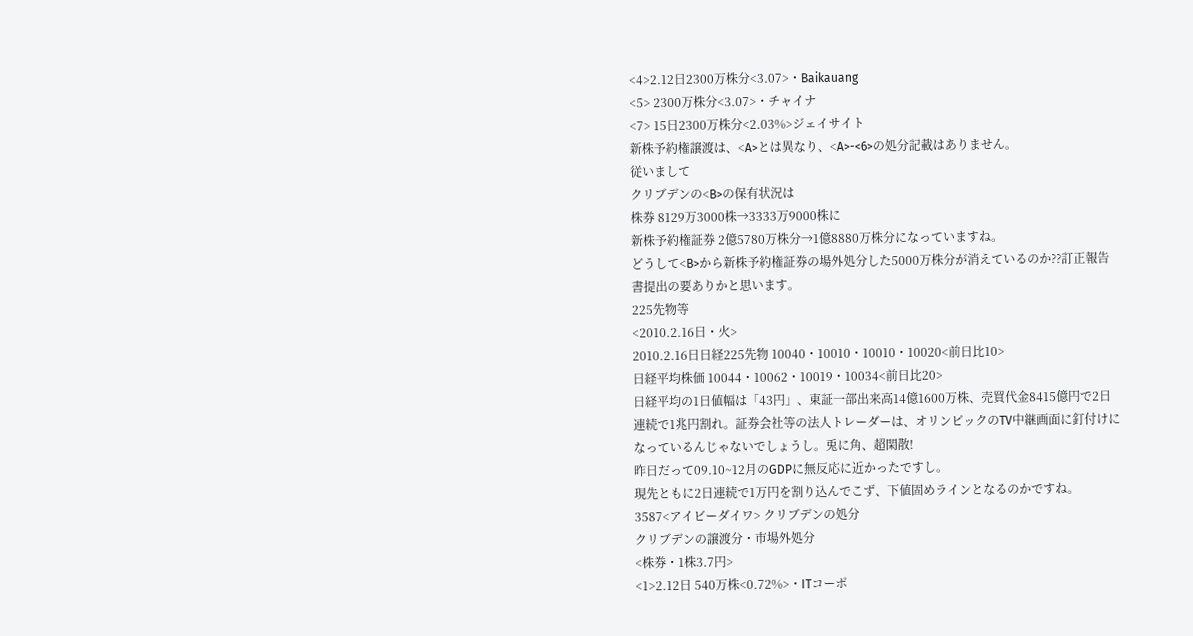<4>2.12日2300万株分<3.07>・Baikauang
<5> 2300万株分<3.07>・チャイナ
<7> 15日2300万株分<2.03%>ジェイサイト
新株予約権譲渡は、<A>とは異なり、<A>-<6>の処分記載はありません。
従いまして
クリブデンの<B>の保有状況は
株券 8129万3000株→3333万9000株に
新株予約権証券 2億5780万株分→1億8880万株分になっていますね。
どうして<B>から新株予約権証券の場外処分した5000万株分が消えているのか??訂正報告書提出の要ありかと思います。
225先物等
<2010.2.16日・火>
2010.2.16日日経225先物 10040・10010・10010・10020<前日比10>
日経平均株価 10044・10062・10019・10034<前日比20>
日経平均の1日値幅は「43円」、東証一部出来高14億1600万株、売買代金8415億円で2日連続で1兆円割れ。証券会社等の法人トレーダーは、オリンピックのTV中継画面に釘付けになっているんじゃないでしょうし。兎に角、超閑散!
昨日だって09.10~12月のGDPに無反応に近かったですし。
現先ともに2日連続で1万円を割り込んでこず、下値固めラインとなるのかですね。
3587<アイビーダイワ> クリブデンの処分
クリブデンの譲渡分・市場外処分
<株券・1株3.7円>
<1>2.12日 540万株<0.72%>・ITコーポ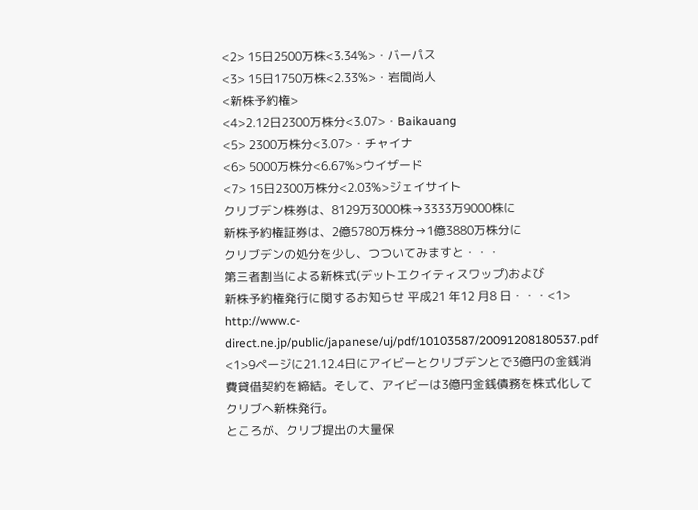<2> 15日2500万株<3.34%>・バーパス
<3> 15日1750万株<2.33%>・岩間尚人
<新株予約権>
<4>2.12日2300万株分<3.07>・Baikauang
<5> 2300万株分<3.07>・チャイナ
<6> 5000万株分<6.67%>ウイザード
<7> 15日2300万株分<2.03%>ジェイサイト
クリブデン株券は、8129万3000株→3333万9000株に
新株予約権証券は、2億5780万株分→1億3880万株分に
クリブデンの処分を少し、つついてみますと・・・
第三者割当による新株式(デットエクイティスワップ)および
新株予約権発行に関するお知らせ 平成21 年12 月8 日・・・<1>
http://www.c-direct.ne.jp/public/japanese/uj/pdf/10103587/20091208180537.pdf
<1>9ページに21.12.4日にアイビーとクリブデンとで3億円の金銭消費貸借契約を締結。そして、アイビーは3億円金銭債務を株式化してクリブへ新株発行。
ところが、クリブ提出の大量保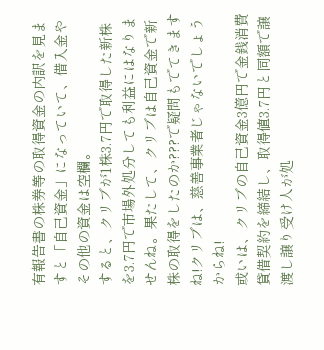有報告書の株券等の取得資金の内訳を見ますと「自己資金」になっていて、借入金やその他の資金は空欄。
すると、クリブが1株3.7円で取得した新株を3.7円で市場外処分しても利益にはなりませんね。果たして、クリブは自己資金で新株の取得をしたのか???で疑問もでてきますね!クリブは、慈善事業者じゃないでしょうからね!
或いは、クリブの自己資金3億円で金銭消費貸借契約を締結し、取得値3.7円と同額で譲渡し譲り受け人が処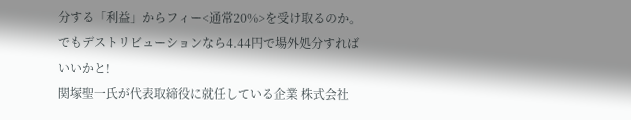分する「利益」からフィー<通常20%>を受け取るのか。でもデストリビューションなら4.44円で場外処分すればいいかと!
関塚聖一氏が代表取締役に就任している企業 株式会社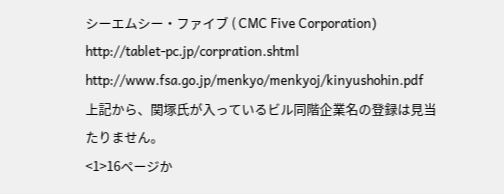シーエムシー・ファイブ ( CMC Five Corporation)
http://tablet-pc.jp/corpration.shtml
http://www.fsa.go.jp/menkyo/menkyoj/kinyushohin.pdf
上記から、関塚氏が入っているビル同階企業名の登録は見当たりません。
<1>16ページか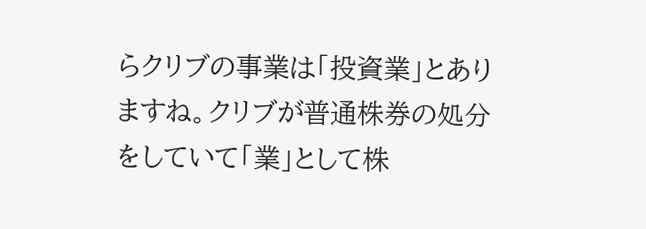らクリブの事業は「投資業」とありますね。クリブが普通株券の処分をしていて「業」として株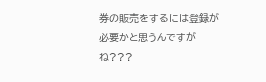券の販売をするには登録が必要かと思うんですがね???